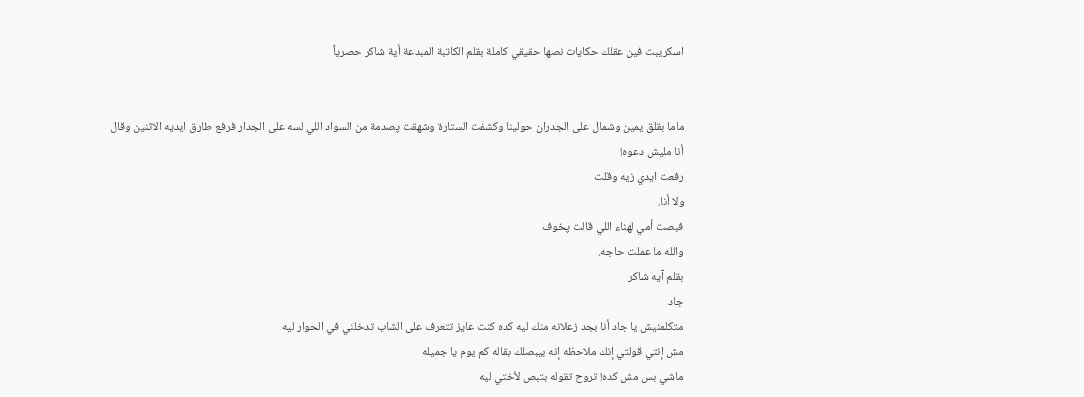اسكريبت فين عقلك حكايات نصها حقيقي كاملة بقلم الكاتبة المبدعة أية شاكر حصرياً


ماما بقلق يمين وشمال على الجدران حولينا وكشفت الستارة وشهقت پصدمة من السواد اللي لسه على الجدار فرفع طارق ايديه الاثنين وقال
أنا مليش دعوه!
رفعت ايدي زيه وقلت
ولا أنا.
فبصت أمي لهناء اللي قالت پخوف
والله ما عملت حاجه.
بقلم آيه شاكر
جاد
متكلمنيش يا جاد أنا بجد زعلانه منك ليه كده كنت عايز تتعرف على الشاب تدخلني في الحوار ليه
مش إنتي قولتي إنك ملاحظه إنه بيبصلك بقاله كم يوم يا جميله
ماشي بس مش كده! تروح تقوله بتبص لأختي ليه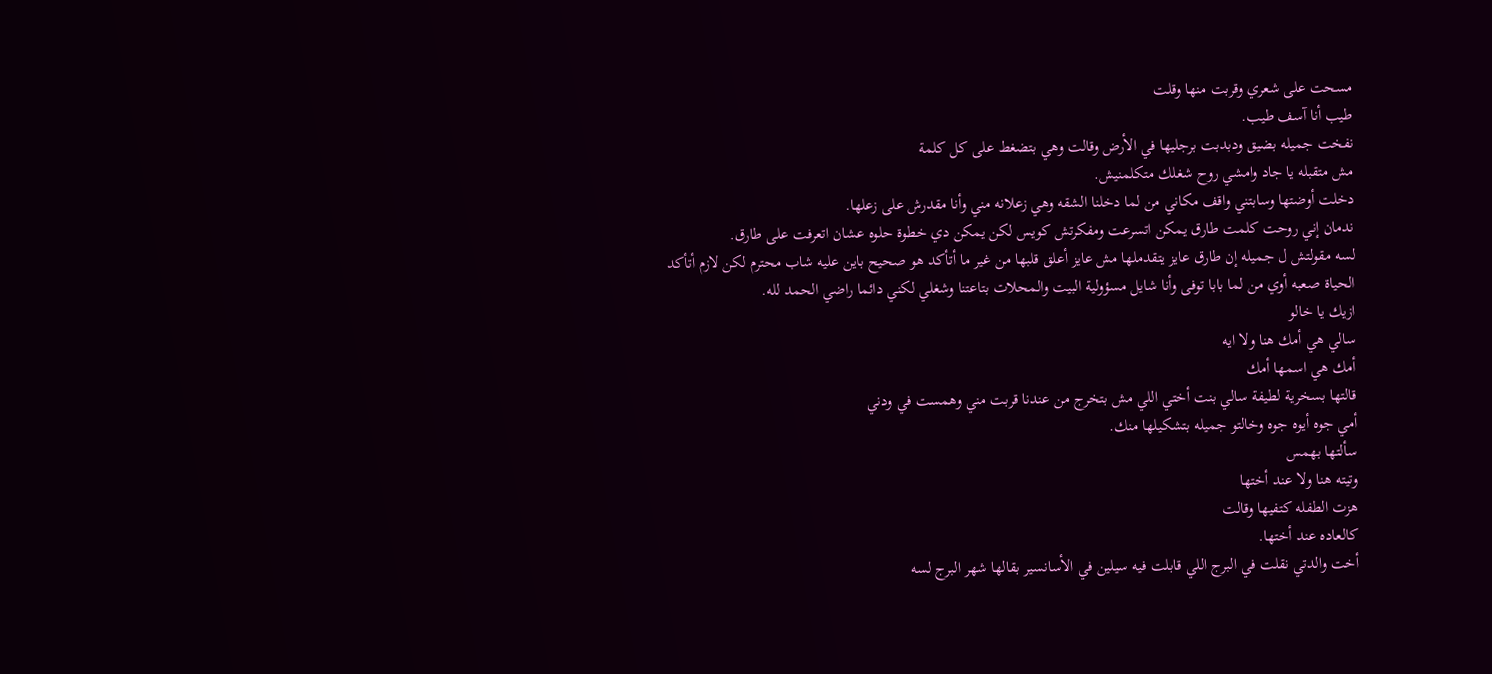مسحت على شعري وقربت منها وقلت
طيب أنا آسف طيب.
نفخت جميله بضيق ودبدبت برجليها في الأرض وقالت وهي بتضغط على كل كلمة
مش متقبله يا جاد وامشي روح شغلك متكلمنيش.
دخلت أوضتها وسابتني واقف مكاني من لما دخلنا الشقه وهي زعلانه مني وأنا مقدرش على زعلها.
ندمان إني روحت كلمت طارق يمكن اتسرعت ومفكرتش كويس لكن يمكن دي خطوة حلوه عشان اتعرفت على طارق.
لسه مقولتش ل جميله إن طارق عايز يتقدملها مش عايز أعلق قلبها من غير ما أتأكد هو صحيح باين عليه شاب محترم لكن لازم أتأكد
الحياة صعبه أوي من لما بابا توفى وأنا شايل مسؤولية البيت والمحلات بتاعتنا وشغلي لكني دائما راضي الحمد لله.
ازيك يا خالو
سالي هي أمك هنا ولا ايه
أمك هي اسمها أمك
قالتها بسخرية لطيفة سالي بنت أختي اللي مش بتخرج من عندنا قربت مني وهمست في ودني
أمي جوه أيوه جوه وخالتو جميله بتشكيلها منك.
سألتها بهمس
وتيته هنا ولا عند أختها
هزت الطفله كتفيها وقالت
كالعاده عند أختها.
أخت والدتي نقلت في البرج اللي قابلت فيه سيلين في الأسانسير بقالها شهر البرج لسه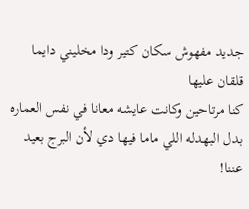جديد مفهوش سكان كتير ودا مخليني دايما قلقان عليها
كنا مرتاحين وكانت عايشه معانا في نفس العماره بدل البهدله اللي ماما فيها دي لأن البرج بعيد عننا!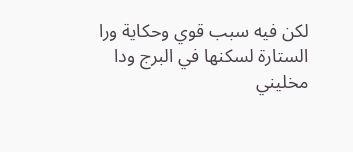لكن فيه سبب قوي وحكاية ورا الستارة لسكنها في البرج ودا مخليني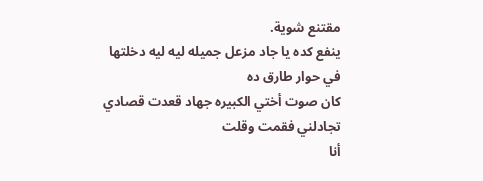مقتنع شوية.
ينفع كده يا جاد مزعل جميله ليه ليه دخلتها في حوار طارق ده
كان صوت أختي الكبيره جهاد قعدت قصادي تجادلني فقمت وقلت
أنا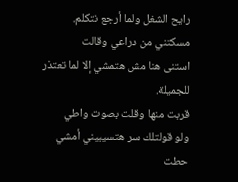رايح الشغل ولما أرجع نتكلم.
مسكتني من دراعي وقالت
استنى هنا مش هتمشي إلا لما تعتذر للجميلة.
قربت منها وقلت بصوت واطي
ولو قولتلك سر هتسيبيني أمشي
حطت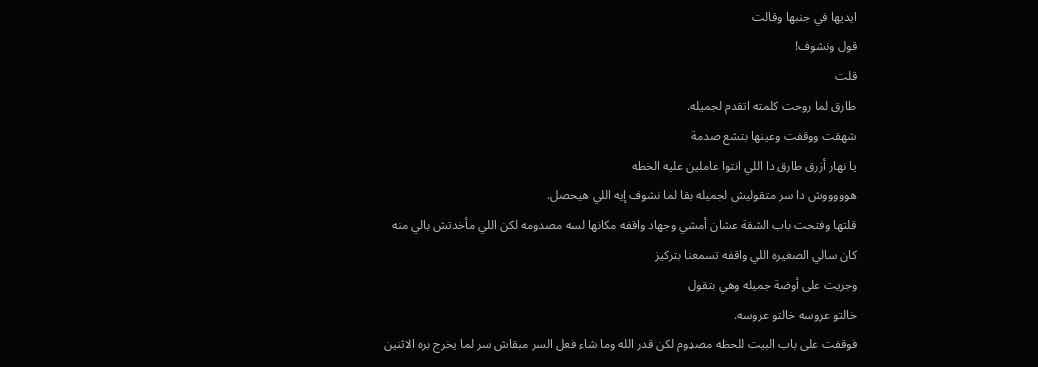ايديها في جنبها وقالت
قول ونشوف!
قلت
طارق لما روحت كلمته اتقدم لجميله.
شهقت ووقفت وعينها بتشع صدمة
يا نهار أزرق طارق دا اللي انتوا عاملين عليه الخطه
هوووووش دا سر متقوليش لجميله بقا لما نشوف إيه اللي هيحصل.
قلتها وفتحت باب الشقة عشان أمشي وجهاد واقفه مكانها لسه مصدومه لكن اللي مأخدتش بالي منه كان سالي الصغيره اللي واقفه تسمعنا بتركيز
وجريت على أوضة جميله وهي بتقول
خالتو عروسه خالتو عروسه.
فوقفت على باب البيت للحظه مصډوم لكن قدر الله وما شاء فعل السر مبقاش سر لما يخرج بره الاثنين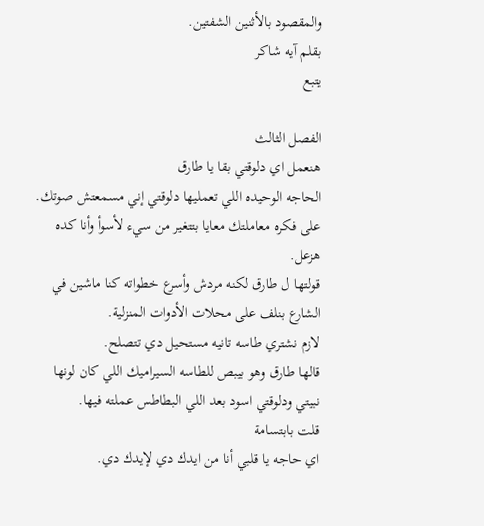والمقصود بالأثنين الشفتين.
بقلم آيه شاكر
يتبع

الفصل الثالث
هنعمل اي دلوقتي بقا يا طارق
الحاجه الوحيده اللي تعمليها دلوقتي إني مسمعتش صوتك.
على فكره معاملتك معايا بتتغير من سيء لأسوأ وأنا كده هزعل.
قولتها ل طارق لكنه مردش وأسرع خطواته كنا ماشين في الشارع بنلف على محلات الأدوات المنزلية.
لازم نشتري طاسه تانيه مستحيل دي تتصلح.
قالها طارق وهو بيبص للطاسه السيراميك اللي كان لونها نبيتي ودلوقتي اسود بعد اللي البطاطس عملته فيها.
قلت بابتسامة
اي حاجه يا قلبي أنا من ايدك دي لإيدك دي.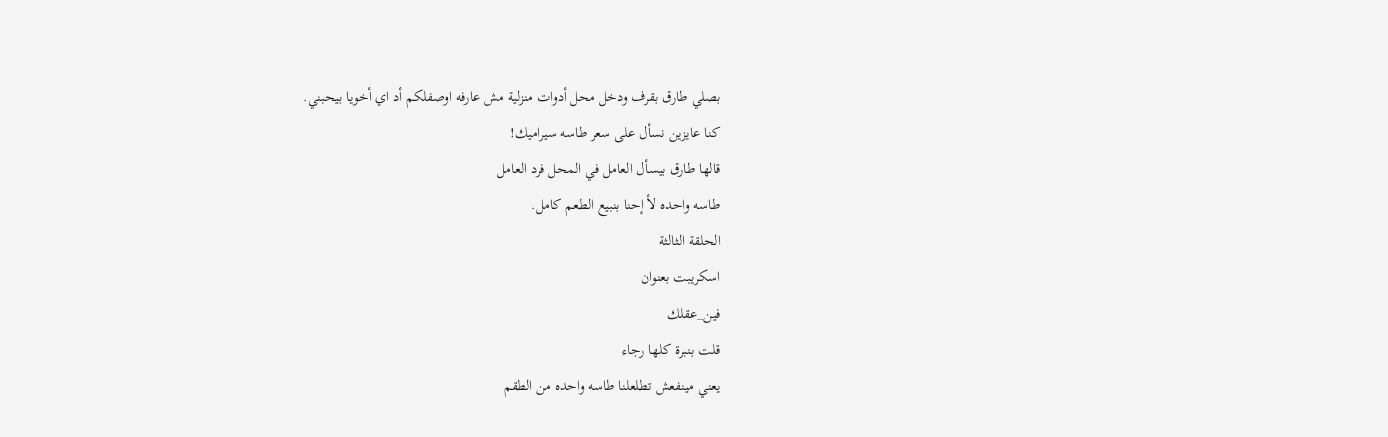بصلي طارق بقرف ودخل محل أدوات منزلية مش عارفه اوصفلكم أد اي أخويا بيحبني.
كنا عايزين نسأل على سعر طاسه سيراميك!
قالها طارق بيسأل العامل في المحل فرد العامل
طاسه واحده لأ إحنا بنبيع الطعم كامل.
الحلقة الثالثة
اسكريبت بعنوان
فين_عقلك
قلت بنبرة كلها رجاء
يعني مينفعش تطلعلنا طاسه واحده من الطقم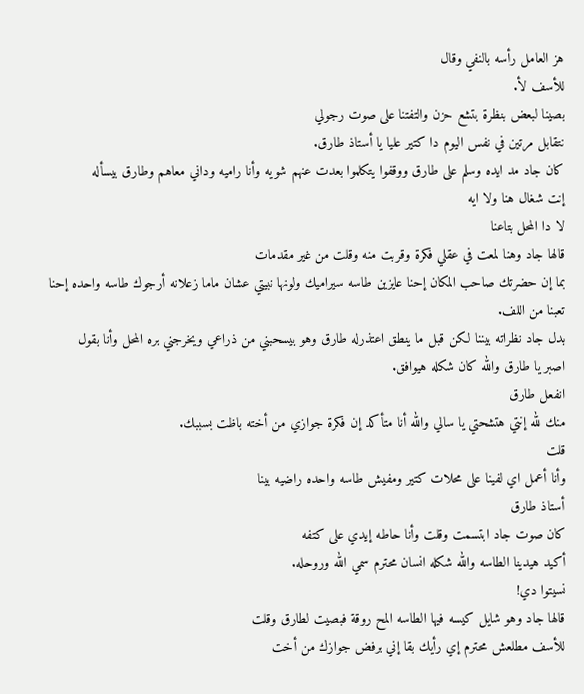هز العامل رأسه بالنفي وقال
للأسف لأ.
بصينا لبعض بنظرة بتشع حزن والتفتنا على صوت رجولي
نتقابل مرتين في نفس اليوم دا كتير عليا يا أستاذ طارق.
كان جاد مد ايده وسلم على طارق ووقفوا يتكلموا بعدت عنهم شويه وأنا راميه وداني معاهم وطارق بيسأله
إنت شغال هنا ولا ايه
لا دا المحل بتاعنا
قالها جاد وهنا لمعت في عقلي فكرة وقربت منه وقلت من غير مقدمات
بما إن حضرتك صاحب المكان إحنا عايزين طاسه سيراميك ولونها نبيتي عشان ماما زعلانه أرجوك طاسه واحده إحنا تعبنا من اللف.
بدل جاد نظراته بيننا لكن قبل ما ينطق اعتذرله طارق وهو بيسحبني من ذراعي ويخرجني بره المحل وأنا بقول
اصبر يا طارق والله كان شكله هيوافق.
انفعل طارق
منك لله إنتي هتشحتي يا سالي والله أنا متأكد إن فكرة جوازي من أخته باظت بسببك.
قلت
وأنا أعمل اي لفينا على محلات كتير ومفيش طاسه واحده راضيه بينا
أستاذ طارق
كان صوت جاد ابتسمت وقلت وأنا حاطه إيدي على كتفه
أكيد هيدينا الطاسه والله شكله انسان محترم سمي الله وروحله.
نسيتوا دي!
قالها جاد وهو شايل كيسه فيها الطاسه المح روقة فبصيت لطارق وقلت
للأسف مطلعش محترم إي رأيك بقا إني برفض جوازك من أخت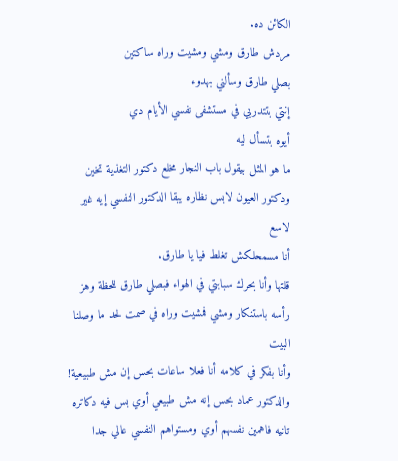الكائن ده.
مردش طارق ومشي ومشيت وراه ساكتين
بصلي طارق وسألني بهدوء
إنتي بتتدربي في مستشفى نفسي الأيام دي
أيوه بتسأل ليه
ما هو المثل بيقول باب النجار مخلع دكتور التغذية تخين ودكتور العيون لابس نظاره يبقا الدكتور النفسي إيه غير لاسع
أنا مسمحلكش تغلط فيا يا طارق.
قلتها وأنا بحرك سبابتي في الهواء فبصلي طارق للحظة وهز رأسه باستنكار ومشي فمشيت وراه في صمت لحد ما وصلنا البيت
وأنا بفكر في كلامه أنا فعلا ساعات بحس إن مش طبيعية! والدكتور عماد بحس إنه مش طبيعي أوي بس فيه دكاتره تانيه فاهمين نفسهم أوي ومستواهم النفسي عالي جدا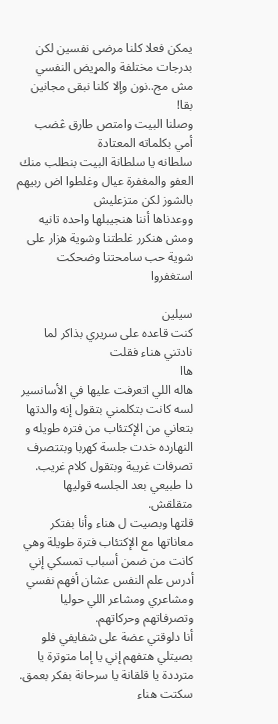يمكن فعلا كلنا مرضى نفسين لكن بدرجات مختلفة والمړيض النفسي مش مج..نون وإلا كلنا نبقى مجانين بقا!
وصلنا البيت وامتص طارق ڠضب أمي بكلماته المعتادة
سلطانه يا سلطانة البيت بنطلب منك العفو والمغفرة عيال وغلطوا اض ربيهم بالشوز لكن متزعليش
ووعدناها أننا هنجيبلها واحده تانيه ومش هنكرر غلطتنا وشوية هزار على شوية حب سامحتنا وضحكت
استغفروا

سيلين
كنت قاعده على سريري بذاكر لما نادتني هناء فقلت
هاا
هاله اللي اتعرفت عليها في الأسانسير لسه كانت بتكلمني بتقول إنه والدتها بتعاني من الإكتئاب من فتره طويله و النهارده خدت جلسة كهربا وبتتصرف تصرفات غريبة وبتقول كلام غريب.
دا طبيعي بعد الجلسه قوليها متقلقش.
قلتها وبصيت ل هناء وأنا بفتكر معاناتها مع الإكتئاب فترة طويلة وهي كانت من ضمن أسباب تمسكي إني أدرس علم النفس عشان أفهم نفسي ومشاعري ومشاعر اللي حوليا وتصرفاتهم وحركاتهم.
أنا دلوقتي عضة على شفايفي فلو بصيتلي هتفهم إني يا إما متوترة يا مترددة يا قلقانة يا سرحانة بفكر بعمق.
سكتت هناء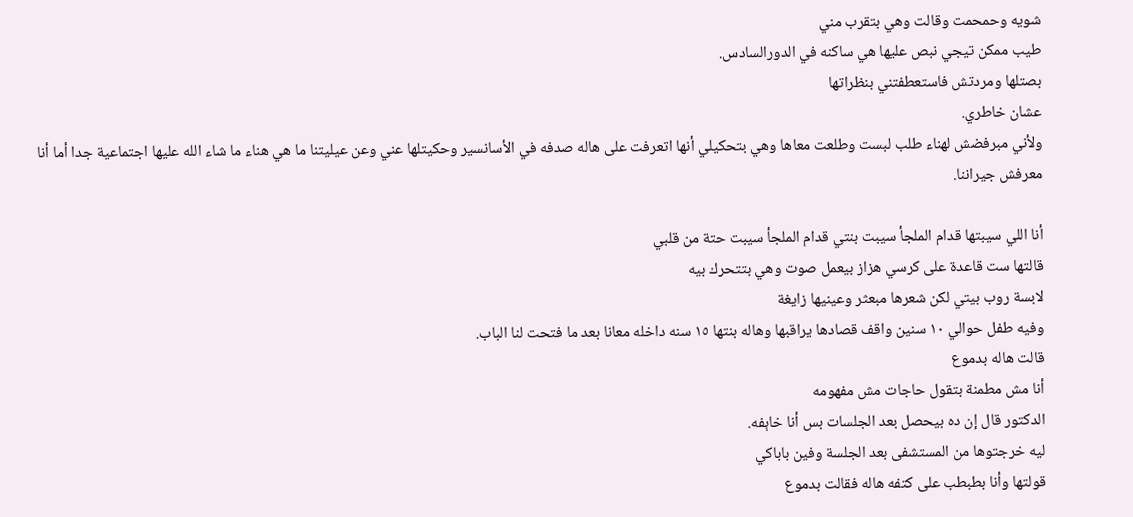شويه وحمحمت وقالت وهي بتقرب مني
طيب ممكن تيجي نبص عليها هي ساكنه في الدورالسادس.
بصتلها ومردتش فاستعطفتني بنظراتها
عشان خاطري.
ولأني مبرفضش لهناء طلب لبست وطلعت معاها وهي بتحكيلي أنها اتعرفت على هاله صدفه في الأسانسير وحكيتلها عني وعن عيليتنا ما هي هناء ما شاء الله عليها اجتماعية جدا أما أنا معرفش جيراننا.

أنا اللي سيبتها قدام الملجأ سيبت بنتي قدام الملجأ سيبت حتة من قلبي
قالتها ست قاعدة على كرسي هزاز بيعمل صوت وهي بتتحرك بيه
لابسة روب بيتي لكن شعرها مبعثر وعينيها زايغة
وفيه طفل حوالي ١٠ سنين واقف قصادها يراقبها وهاله بنتها ١٥ سنه داخله معانا بعد ما فتحت لنا الباب.
قالت هاله بدموع
أنا مش مطمنة بتقول حاجات مش مفهومه
الدكتور قال إن ده بيحصل بعد الجلسات بس أنا خاېفه.
ليه خرجتوها من المستشفى بعد الجلسة وفين باباكي
قولتها وأنا بطبطب على كتفه هاله فقالت بدموع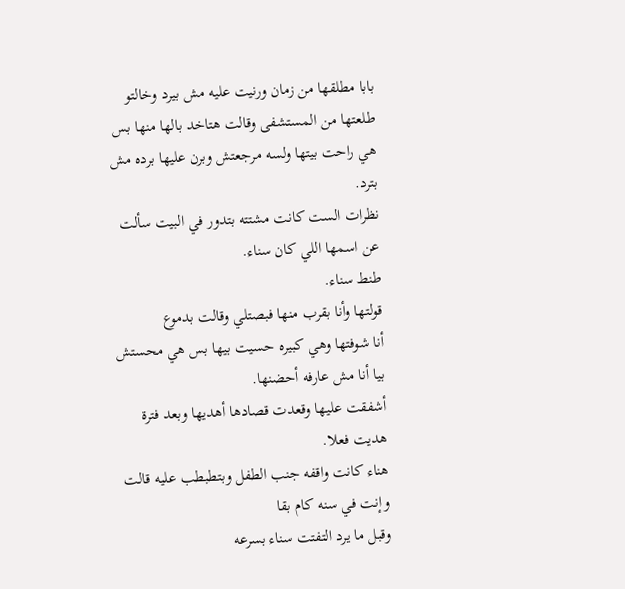بابا مطلقها من زمان ورنيت عليه مش بيرد وخالتو طلعتها من المستشفى وقالت هتاخد بالها منها بس هي راحت بيتها ولسه مرجعتش وبرن عليها برده مش بترد.
نظرات الست كانت مشتته بتدور في البيت سألت عن اسمها اللي كان سناء.
طنط سناء.
قولتها وأنا بقرب منها فبصتلي وقالت بدموع
أنا شوفتها وهي كبيره حسيت بيها بس هي محستش بيا أنا مش عارفه أحضنها.
أشفقت عليها وقعدت قصادها أهديها وبعد فترة هديت فعلا.
هناء كانت واقفه جنب الطفل وبتطبطب عليه قالت
وإنت في سنه كام بقا
وقبل ما يرد التفتت سناء بسرعه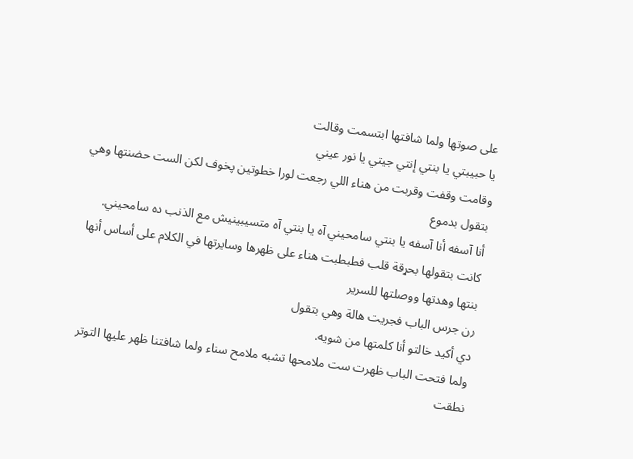على صوتها ولما شافتها ابتسمت وقالت
يا حبيبتي يا بنتي إنتي جيتي يا نور عيني
وقامت وقفت وقربت من هناء اللي رجعت لورا خطوتين پخوف لكن الست حضنتها وهي بتقول بدموع
أنا آسفه أنا آسفه يا بنتي سامحيني آه يا بنتي آه متسيبينيش مع الذنب ده سامحيني.
كانت بتقولها بحړقة قلب فطبطبت هناء على ظهرها وسايرتها في الكلام على أساس أنها بنتها وهدتها ووصلتها للسرير
رن جرس الباب فجريت هالة وهي بتقول
دي أكيد خالتو أنا كلمتها من شويه.
ولما فتحت الباب ظهرت ست ملامحها تشبه ملامح سناء ولما شافتنا ظهر عليها التوتر نطقت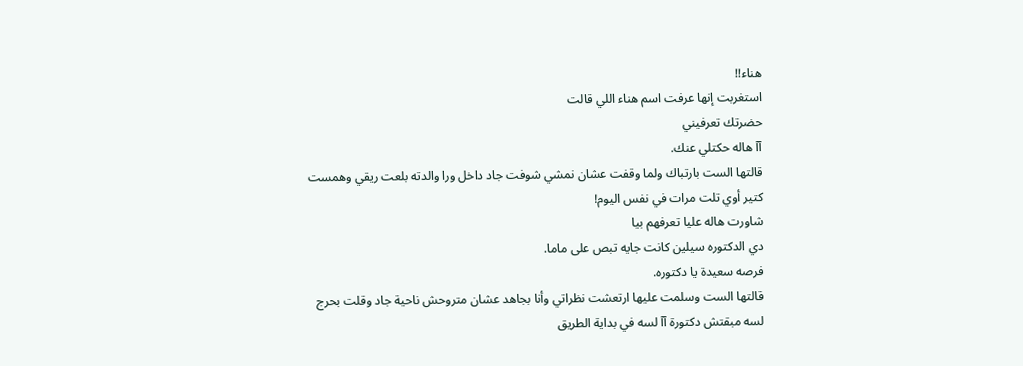هناء!!
استغربت إنها عرفت اسم هناء اللي قالت
حضرتك تعرفيني
آآ هاله حكتلي عنك.
قالتها الست بارتباك ولما وقفت عشان نمشي شوفت جاد داخل ورا والدته بلعت ريقي وهمست
كتير أوي تلت مرات في نفس اليوم!
شاورت هاله عليا تعرفهم بيا
دي الدكتوره سيلين كانت جايه تبص على ماما.
فرصه سعيدة يا دكتوره.
قالتها الست وسلمت عليها ارتعشت نظراتي وأنا بجاهد عشان متروحش ناحية جاد وقلت بحرج
لسه مبقتش دكتورة آآ لسه في بداية الطريق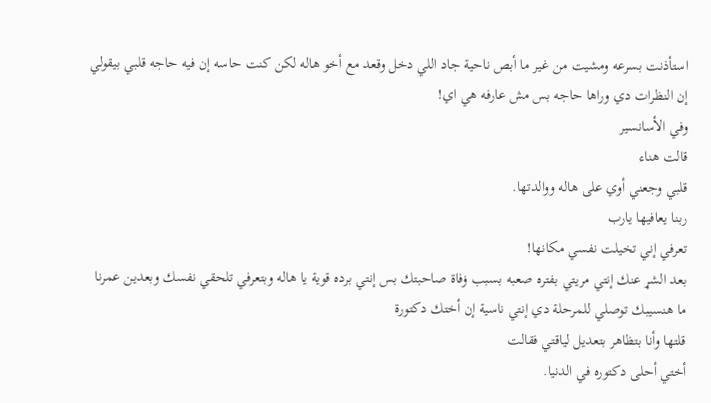استأذنت بسرعه ومشيت من غير ما أبص ناحية جاد اللي دخل وقعد مع أخو هاله لكن كنت حاسه إن فيه حاجه قلبي بيقولي إن النظرات دي وراها حاجه بس مش عارفه هي اي!
وفي الأسانسير
قالت هناء
قلبي وجعني أوي على هاله ووالدتها.
ربنا يعافيها يارب
تعرفي إني تخيلت نفسي مكانها!
بعد الشړ عنك إنتي مريتي بفتره صعبه بسبب ۏفاة صاحبتك بس إنتي برده قوية يا هاله وبتعرفي تلحقي نفسك وبعدين عمرنا ما هنسيبك توصلي للمرحلة دي إنتي ناسية إن أختك دكتورة
قلتها وأنا بتظاهر بتعديل لياقتي فقالت
أختي أحلى دكتوره في الدنيا.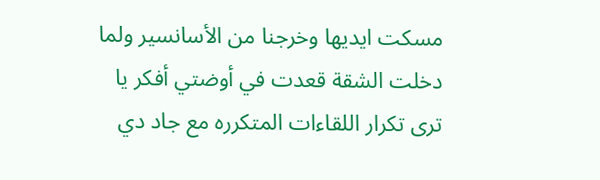مسكت ايديها وخرجنا من الأسانسير ولما دخلت الشقة قعدت في أوضتي أفكر يا ترى تكرار اللقاءات المتكرره مع جاد دي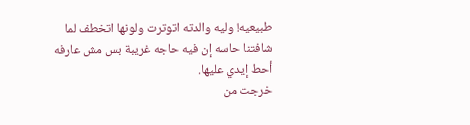طبيعيه! وليه والدته اتوترت ولونها اتخطف لما شافتنا حاسه إن فيه حاجه غريبة بس مش عارفه أحط إيدي عليها.
خرجت من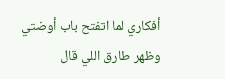أفكاري لما اتفتح باب أوضتي وظهر طارق اللي قال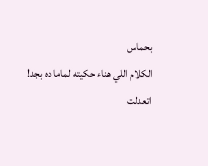بحماس
الكلام اللي هناء حكيته لماما ده بجد!
اتعدلت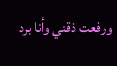ورفعت ذقني وأنا برد